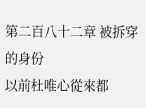第二百八十二章 被拆穿的身份
以前杜唯心從來都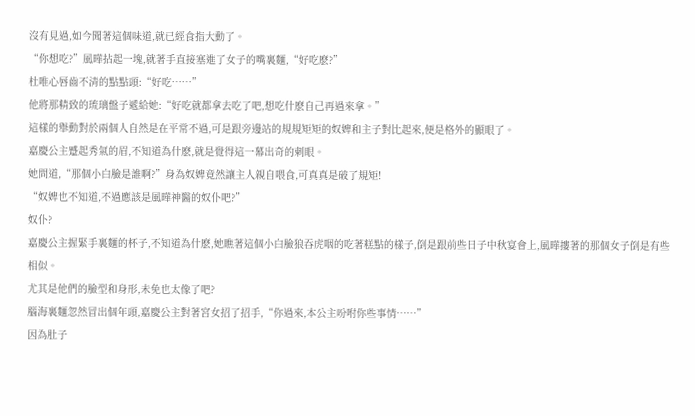沒有見過,如今聞著這個味道,就已經食指大動了。
“你想吃?”風曄拈起一塊,就著手直接塞進了女子的嘴裏麵,“好吃麽?”
杜唯心唇齒不清的點點頭:“好吃……”
他將那精致的琉璃盤子遞給她:“好吃就都拿去吃了吧,想吃什麽自己再過來拿。”
這樣的舉動對於兩個人自然是在平常不過,可是跟旁邊站的規規矩矩的奴婢和主子對比起來,便是格外的顯眼了。
嘉慶公主蹙起秀氣的眉,不知道為什麽,就是覺得這一幕出奇的刺眼。
她問道,“那個小白臉是誰啊?”身為奴婢竟然讓主人親自喂食,可真真是破了規矩!
“奴婢也不知道,不過應該是風曄神醫的奴仆吧?”
奴仆?
嘉慶公主握緊手裏麵的杯子,不知道為什麽,她瞧著這個小白臉狼吞虎咽的吃著糕點的樣子,倒是跟前些日子中秋宴會上,風曄摟著的那個女子倒是有些相似。
尤其是他們的臉型和身形,未免也太像了吧?
腦海裏麵忽然冒出個年頭,嘉慶公主對著宮女招了招手,“你過來,本公主吩咐你些事情……”
因為肚子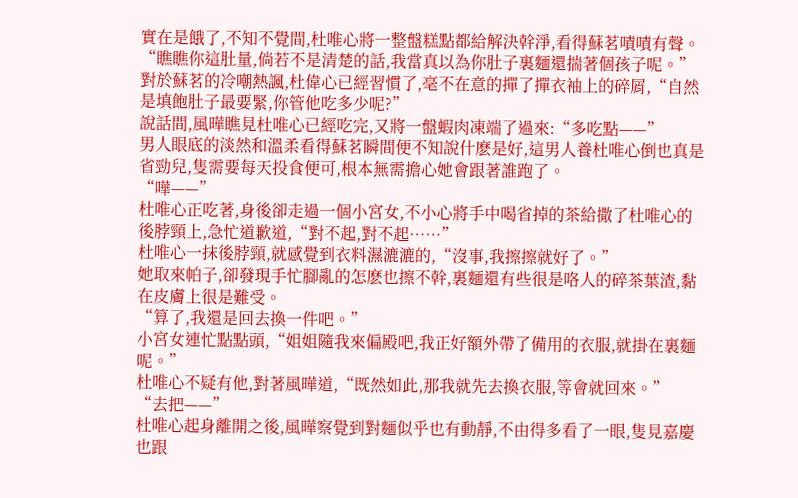實在是餓了,不知不覺間,杜唯心將一整盤糕點都給解決幹淨,看得蘇茗嘖嘖有聲。
“瞧瞧你這肚量,倘若不是清楚的話,我當真以為你肚子裏麵還揣著個孩子呢。”
對於蘇茗的冷嘲熱諷,杜偉心已經習慣了,毫不在意的撣了撣衣袖上的碎屑,“自然是填飽肚子最要緊,你管他吃多少呢?”
說話間,風曄瞧見杜唯心已經吃完,又將一盤蝦肉凍端了過來:“多吃點——”
男人眼底的淡然和溫柔看得蘇茗瞬間便不知說什麽是好,這男人養杜唯心倒也真是省勁兒,隻需要每天投食便可,根本無需擔心她會跟著誰跑了。
“嘩——”
杜唯心正吃著,身後卻走過一個小宮女,不小心將手中喝省掉的茶給撒了杜唯心的後脖頸上,急忙道歉道,“對不起,對不起……”
杜唯心一抹後脖頸,就感覺到衣料濕漉漉的,“沒事,我擦擦就好了。”
她取來帕子,卻發現手忙腳亂的怎麽也擦不幹,裏麵還有些很是咯人的碎茶葉渣,黏在皮膚上很是難受。
“算了,我還是回去換一件吧。”
小宮女連忙點點頭,“姐姐隨我來偏殿吧,我正好額外帶了備用的衣服,就掛在裏麵呢。”
杜唯心不疑有他,對著風曄道,“既然如此,那我就先去換衣服,等會就回來。”
“去把——”
杜唯心起身離開之後,風曄察覺到對麵似乎也有動靜,不由得多看了一眼,隻見嘉慶也跟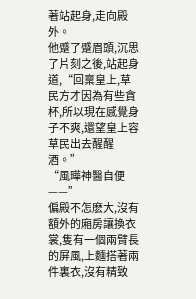著站起身,走向殿外。
他蹙了蹙眉頭,沉思了片刻之後,站起身道,“回稟皇上,草民方才因為有些貪杯,所以現在感覺身子不爽,還望皇上容草民出去醒醒酒。”
“風曄神醫自便——”
偏殿不怎麽大,沒有額外的廂房讓換衣裳,隻有一個兩臂長的屏風,上麵搭著兩件裏衣,沒有精致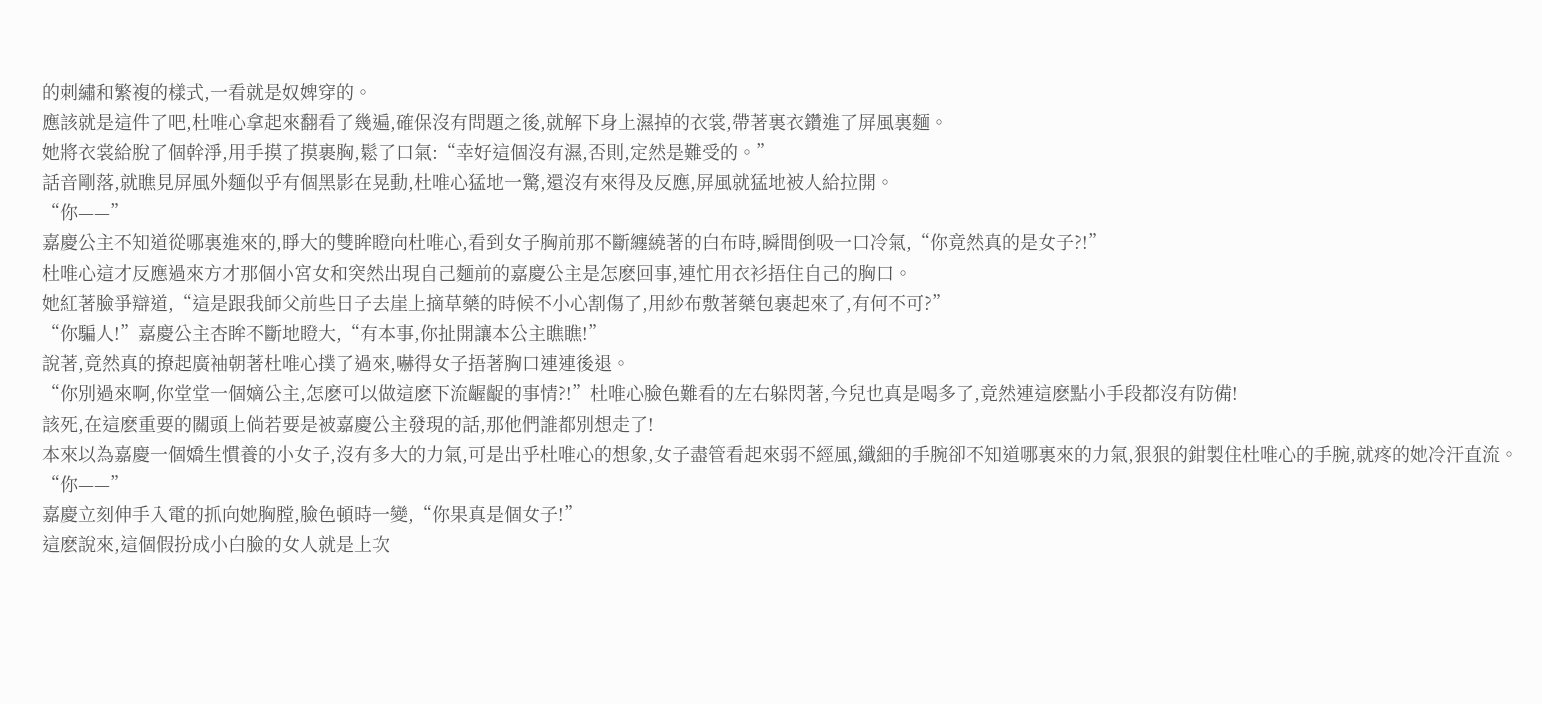的刺繡和繁複的樣式,一看就是奴婢穿的。
應該就是這件了吧,杜唯心拿起來翻看了幾遍,確保沒有問題之後,就解下身上濕掉的衣裳,帶著裏衣鑽進了屏風裏麵。
她將衣裳給脫了個幹淨,用手摸了摸裹胸,鬆了口氣:“幸好這個沒有濕,否則,定然是難受的。”
話音剛落,就瞧見屏風外麵似乎有個黑影在晃動,杜唯心猛地一驚,還沒有來得及反應,屏風就猛地被人給拉開。
“你——”
嘉慶公主不知道從哪裏進來的,睜大的雙眸瞪向杜唯心,看到女子胸前那不斷纏繞著的白布時,瞬間倒吸一口冷氣,“你竟然真的是女子?!”
杜唯心這才反應過來方才那個小宮女和突然出現自己麵前的嘉慶公主是怎麽回事,連忙用衣衫捂住自己的胸口。
她紅著臉爭辯道,“這是跟我師父前些日子去崖上摘草藥的時候不小心割傷了,用紗布敷著藥包裹起來了,有何不可?”
“你騙人!”嘉慶公主杏眸不斷地瞪大,“有本事,你扯開讓本公主瞧瞧!”
說著,竟然真的撩起廣袖朝著杜唯心撲了過來,嚇得女子捂著胸口連連後退。
“你別過來啊,你堂堂一個嫡公主,怎麽可以做這麽下流齷齪的事情?!”杜唯心臉色難看的左右躲閃著,今兒也真是喝多了,竟然連這麽點小手段都沒有防備!
該死,在這麽重要的關頭上倘若要是被嘉慶公主發現的話,那他們誰都別想走了!
本來以為嘉慶一個嬌生慣養的小女子,沒有多大的力氣,可是出乎杜唯心的想象,女子盡管看起來弱不經風,纖細的手腕卻不知道哪裏來的力氣,狠狠的鉗製住杜唯心的手腕,就疼的她冷汗直流。
“你——”
嘉慶立刻伸手入電的抓向她胸膛,臉色頓時一變,“你果真是個女子!”
這麽說來,這個假扮成小白臉的女人就是上次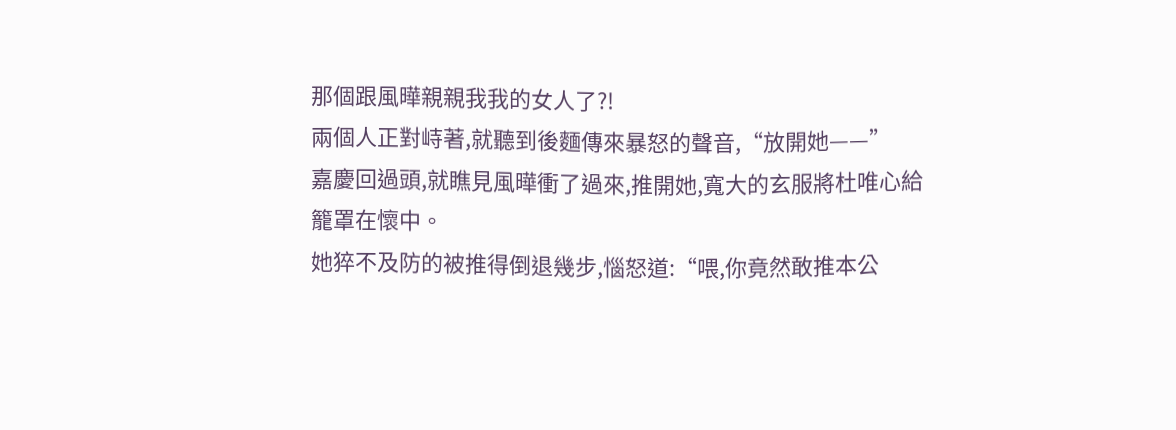那個跟風曄親親我我的女人了?!
兩個人正對峙著,就聽到後麵傳來暴怒的聲音,“放開她——”
嘉慶回過頭,就瞧見風曄衝了過來,推開她,寬大的玄服將杜唯心給籠罩在懷中。
她猝不及防的被推得倒退幾步,惱怒道:“喂,你竟然敢推本公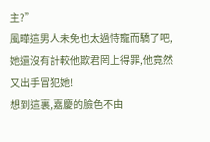主?”
風曄這男人未免也太過恃寵而驕了吧,她還沒有計較他欺君罔上得罪,他竟然又出手冒犯她!
想到這裏,嘉慶的臉色不由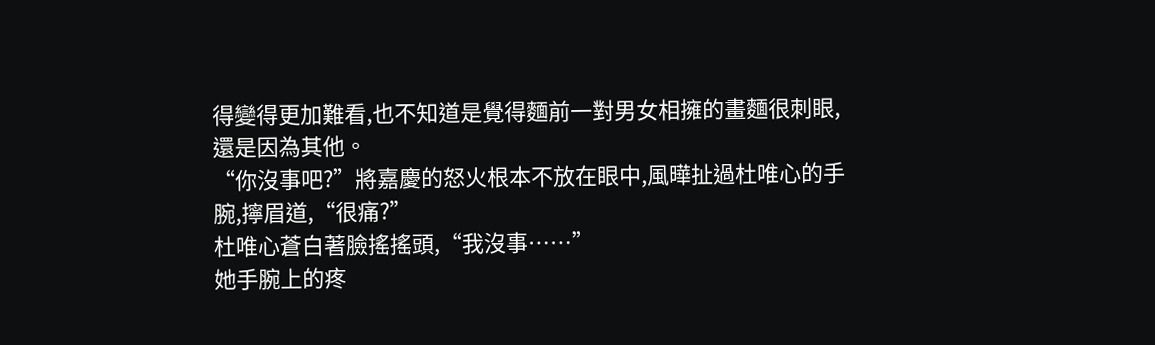得變得更加難看,也不知道是覺得麵前一對男女相擁的畫麵很刺眼,還是因為其他。
“你沒事吧?”將嘉慶的怒火根本不放在眼中,風曄扯過杜唯心的手腕,擰眉道,“很痛?”
杜唯心蒼白著臉搖搖頭,“我沒事……”
她手腕上的疼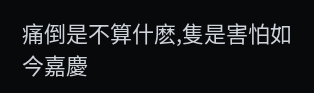痛倒是不算什麽,隻是害怕如今嘉慶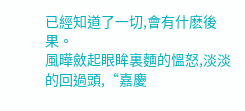已經知道了一切,會有什麽後果。
風曄斂起眼眸裏麵的慍怒,淡淡的回過頭,“嘉慶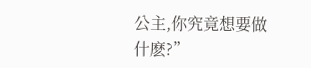公主,你究竟想要做什麽?”